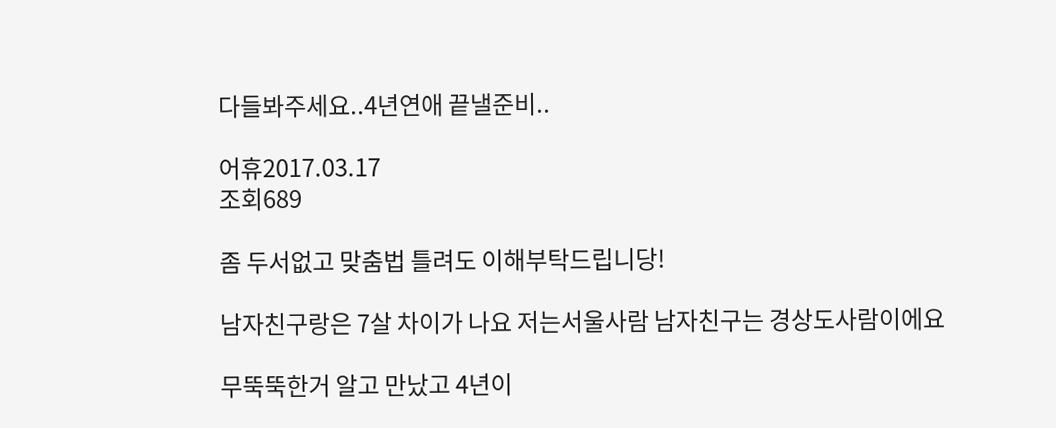다들봐주세요..4년연애 끝낼준비..

어휴2017.03.17
조회689

좀 두서없고 맞춤법 틀려도 이해부탁드립니당!

남자친구랑은 7살 차이가 나요 저는서울사람 남자친구는 경상도사람이에요

무뚝뚝한거 알고 만났고 4년이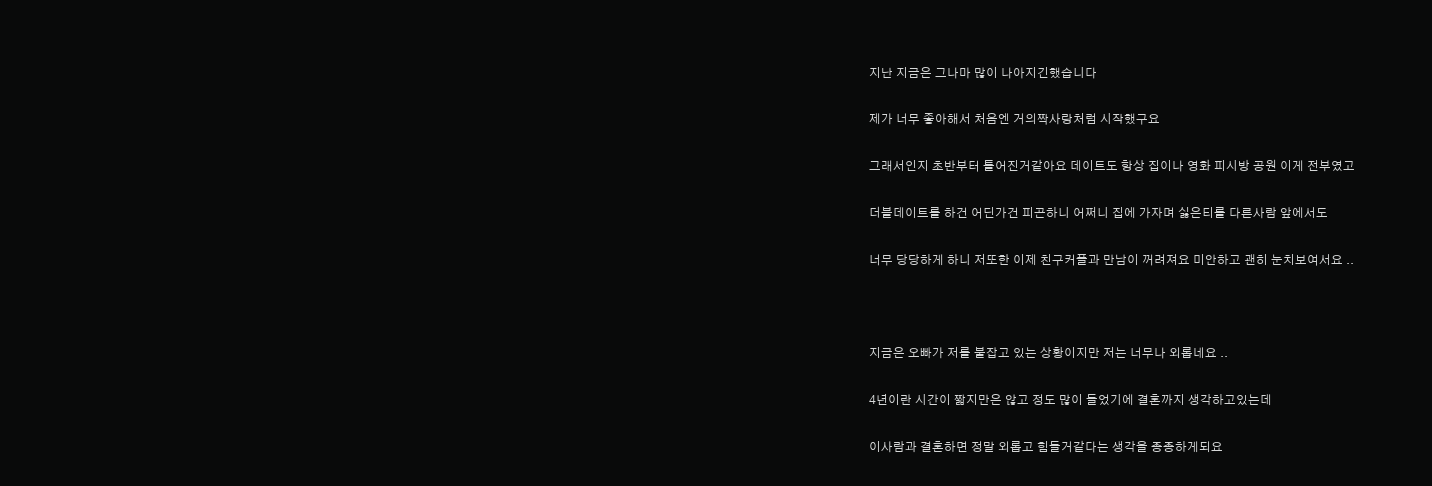지난 지금은 그나마 많이 나아지긴했습니다

제가 너무 좋아해서 처음엔 거의짝사랑처럼 시작했구요

그래서인지 초반부터 틀어진거같아요 데이트도 항상 집이나 영화 피시방 공원 이게 전부였고

더블데이트를 하건 어딘가건 피곤하니 어쩌니 집에 가자며 싫은티를 다른사람 앞에서도

너무 당당하게 하니 저또한 이제 친구커플과 만남이 꺼려져요 미안하고 괜히 눈치보여서요 ..



지금은 오빠가 저를 붙잡고 있는 상황이지만 저는 너무나 외롭네요 ..

4년이란 시간이 짧지만은 않고 정도 많이 들었기에 결혼까지 생각하고있는데

이사람과 결혼하면 정말 외롭고 힘들거같다는 생각을 종종하게되요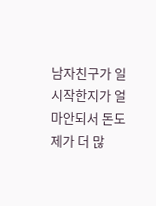남자친구가 일시작한지가 얼마안되서 돈도 제가 더 많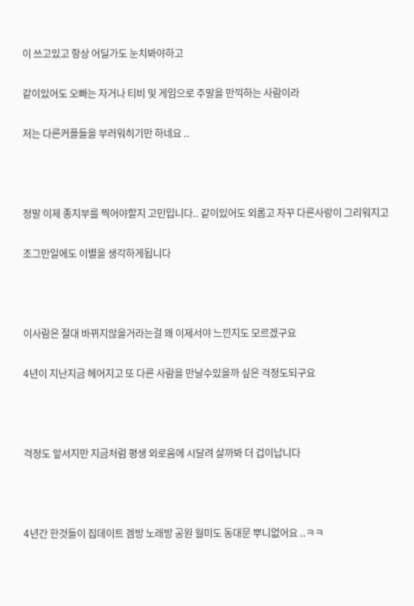이 쓰고있고 항상 어딜가도 눈치봐야하고

같이있어도 오빠는 자거나 티비 및 게임으로 주말을 만끽하는 사람이라

저는 다른커플들을 부러워히기만 하네요 ..



정말 이제 종지부를 찍어야할지 고민입니다.. 같이있어도 외롭고 자꾸 다른사랑이 그리워지고

조그만일에도 이별을 생각하게됩니다



이사람은 절대 바뀌지않을거라는걸 왜 이제서야 느낀지도 모르겠구요

4년이 지난지금 헤어지고 또 다른 사람을 만날수있을까 싶은 걱정도되구요



걱정도 앞서지만 지금처럼 평생 외로움에 시달려 살까봐 더 겁이납니다



4년간 한것들이 집데이트 겜방 노래방 공원 월미도 동대문 뿌니없어요 ..ㅋㅋ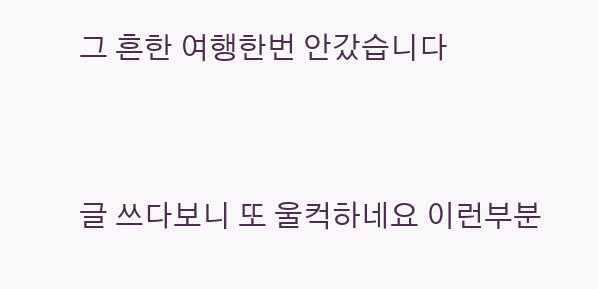그 흔한 여행한번 안갔습니다



글 쓰다보니 또 울컥하네요 이런부분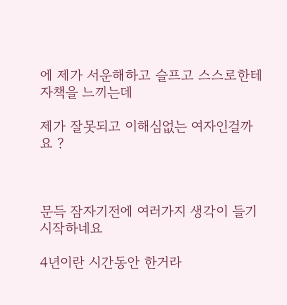에 제가 서운해하고 슬프고 스스로한테 자책을 느끼는데

제가 잘못되고 이해심없는 여자인걸까요 ?



문득 잠자기전에 여러가지 생각이 들기시작하네요

4년이란 시간동안 한거라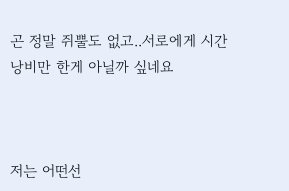곤 정말 쥐뿔도 없고..서로에게 시간낭비만 한게 아닐까 싶네요



저는 어떤선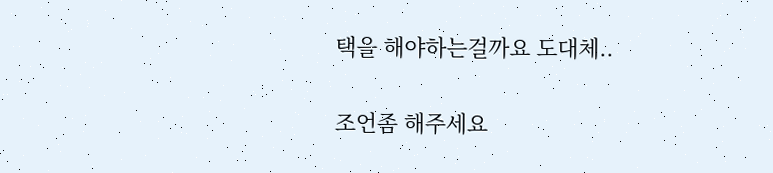택을 해야하는걸까요 도대체..

조언좀 해주세요